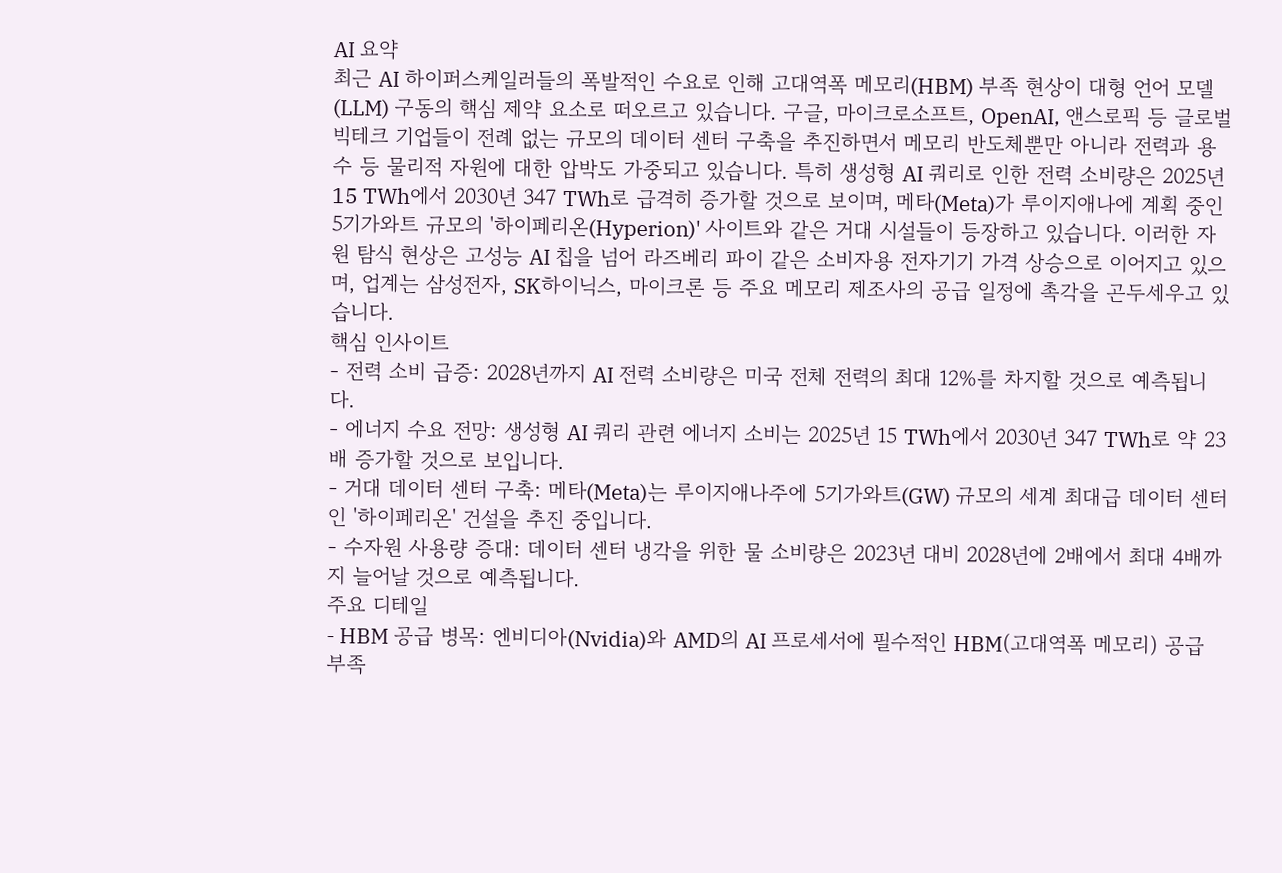AI 요약
최근 AI 하이퍼스케일러들의 폭발적인 수요로 인해 고대역폭 메모리(HBM) 부족 현상이 대형 언어 모델(LLM) 구동의 핵심 제약 요소로 떠오르고 있습니다. 구글, 마이크로소프트, OpenAI, 앤스로픽 등 글로벌 빅테크 기업들이 전례 없는 규모의 데이터 센터 구축을 추진하면서 메모리 반도체뿐만 아니라 전력과 용수 등 물리적 자원에 대한 압박도 가중되고 있습니다. 특히 생성형 AI 쿼리로 인한 전력 소비량은 2025년 15 TWh에서 2030년 347 TWh로 급격히 증가할 것으로 보이며, 메타(Meta)가 루이지애나에 계획 중인 5기가와트 규모의 '하이페리온(Hyperion)' 사이트와 같은 거대 시설들이 등장하고 있습니다. 이러한 자원 탐식 현상은 고성능 AI 칩을 넘어 라즈베리 파이 같은 소비자용 전자기기 가격 상승으로 이어지고 있으며, 업계는 삼성전자, SK하이닉스, 마이크론 등 주요 메모리 제조사의 공급 일정에 촉각을 곤두세우고 있습니다.
핵심 인사이트
- 전력 소비 급증: 2028년까지 AI 전력 소비량은 미국 전체 전력의 최대 12%를 차지할 것으로 예측됩니다.
- 에너지 수요 전망: 생성형 AI 쿼리 관련 에너지 소비는 2025년 15 TWh에서 2030년 347 TWh로 약 23배 증가할 것으로 보입니다.
- 거대 데이터 센터 구축: 메타(Meta)는 루이지애나주에 5기가와트(GW) 규모의 세계 최대급 데이터 센터인 '하이페리온' 건설을 추진 중입니다.
- 수자원 사용량 증대: 데이터 센터 냉각을 위한 물 소비량은 2023년 대비 2028년에 2배에서 최대 4배까지 늘어날 것으로 예측됩니다.
주요 디테일
- HBM 공급 병목: 엔비디아(Nvidia)와 AMD의 AI 프로세서에 필수적인 HBM(고대역폭 메모리) 공급 부족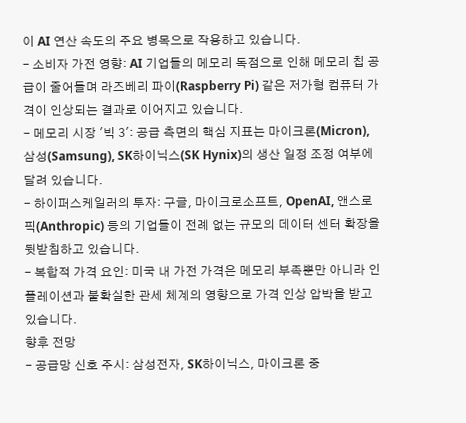이 AI 연산 속도의 주요 병목으로 작용하고 있습니다.
- 소비자 가전 영향: AI 기업들의 메모리 독점으로 인해 메모리 칩 공급이 줄어들며 라즈베리 파이(Raspberry Pi) 같은 저가형 컴퓨터 가격이 인상되는 결과로 이어지고 있습니다.
- 메모리 시장 '빅 3': 공급 측면의 핵심 지표는 마이크론(Micron), 삼성(Samsung), SK하이닉스(SK Hynix)의 생산 일정 조정 여부에 달려 있습니다.
- 하이퍼스케일러의 투자: 구글, 마이크로소프트, OpenAI, 앤스로픽(Anthropic) 등의 기업들이 전례 없는 규모의 데이터 센터 확장을 뒷받침하고 있습니다.
- 복합적 가격 요인: 미국 내 가전 가격은 메모리 부족뿐만 아니라 인플레이션과 불확실한 관세 체계의 영향으로 가격 인상 압박을 받고 있습니다.
향후 전망
- 공급망 신호 주시: 삼성전자, SK하이닉스, 마이크론 중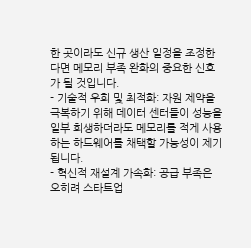한 곳이라도 신규 생산 일정을 조정한다면 메모리 부족 완화의 중요한 신호가 될 것입니다.
- 기술적 우회 및 최적화: 자원 제약을 극복하기 위해 데이터 센터들이 성능을 일부 희생하더라도 메모리를 적게 사용하는 하드웨어를 채택할 가능성이 제기됩니다.
- 혁신적 재설계 가속화: 공급 부족은 오히려 스타트업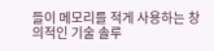들이 메모리를 적게 사용하는 창의적인 기술 솔루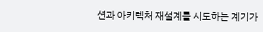션과 아키텍처 재설계를 시도하는 계기가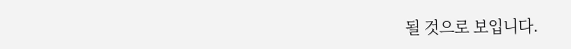될 것으로 보입니다.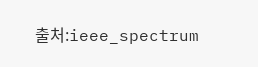출처:ieee_spectrum